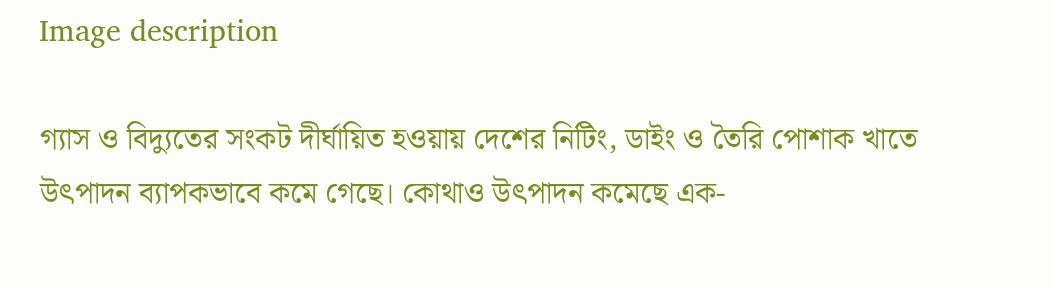Image description

গ্যাস ও বিদ্যুতের সংকট দীর্ঘায়িত হওয়ায় দেশের নিটিং, ডাইং ও তৈরি পোশাক খাতে উৎপাদন ব্যাপকভাবে কমে গেছে। কোথাও উৎপাদন কমেছে এক-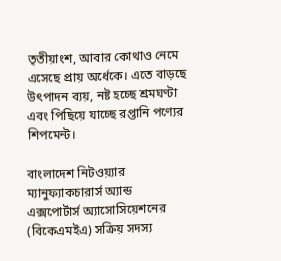তৃতীয়াংশ, আবার কোথাও নেমে এসেছে প্রায় অর্ধেকে। এতে বাড়ছে উৎপাদন ব্যয়, নষ্ট হচ্ছে শ্রমঘণ্টা এবং পিছিয়ে যাচ্ছে রপ্তানি পণ্যের শিপমেন্ট।

বাংলাদেশ নিটওয়্যার ম্যানুফ্যাকচারার্স অ্যান্ড এক্সপোর্টার্স অ্যাসোসিয়েশনের (বিকেএমইএ) সক্রিয় সদস্য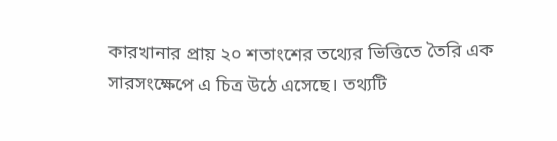কারখানার প্রায় ২০ শতাংশের তথ্যের ভিত্তিতে তৈরি এক সারসংক্ষেপে এ চিত্র উঠে এসেছে। তথ্যটি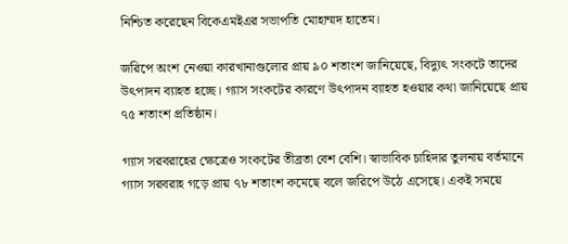নিশ্চিত করেছেন বিকেএমইএর সভাপতি মোহাম্মদ হাতেম।

জরিপে অংশ নেওয়া কারখানাগুলোর প্রায় ৯০ শতাংশ জানিয়েছে, বিদ্যুৎ সংকটে তাদের উৎপাদন ব্যাহত হচ্ছে। গ্যাস সংকটের কারণে উৎপাদন ব্যাহত হওয়ার কথা জানিয়েছে প্রায় ৭৫ শতাংশ প্রতিষ্ঠান।

গ্যাস সরবরাহের ক্ষেত্রেও সংকটের তীব্রতা বেশ বেশি। স্বাভাবিক চাহিদার তুলনায় বর্তমানে গ্যাস সরবরাহ গড়ে প্রায় ৭৮ শতাংশ কমেছে বলে জরিপে উঠে এসেছে। একই সময়ে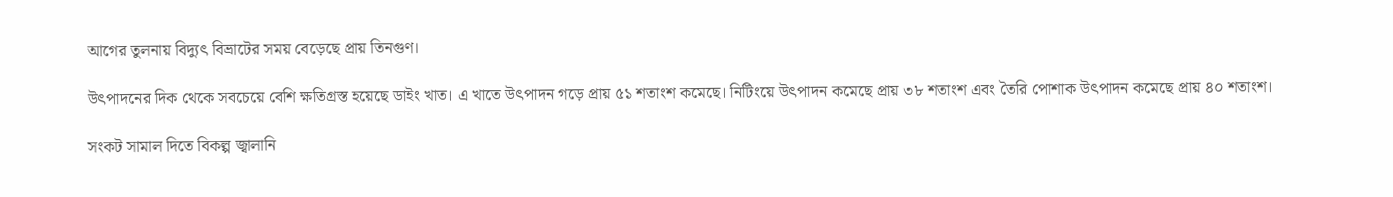আগের তুলনায় বিদ্যুৎ বিভ্রাটের সময় বেড়েছে প্রায় তিনগুণ।

উৎপাদনের দিক থেকে সবচেয়ে বেশি ক্ষতিগ্রস্ত হয়েছে ডাইং খাত। এ খাতে উৎপাদন গড়ে প্রায় ৫১ শতাংশ কমেছে। নিটিংয়ে উৎপাদন কমেছে প্রায় ৩৮ শতাংশ এবং তৈরি পোশাক উৎপাদন কমেছে প্রায় ৪০ শতাংশ।

সংকট সামাল দিতে বিকল্প জ্বালানি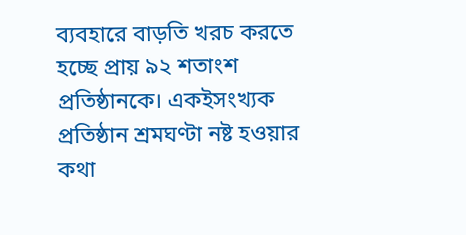ব্যবহারে বাড়তি খরচ করতে হচ্ছে প্রায় ৯২ শতাংশ প্রতিষ্ঠানকে। একইসংখ্যক প্রতিষ্ঠান শ্রমঘণ্টা নষ্ট হওয়ার কথা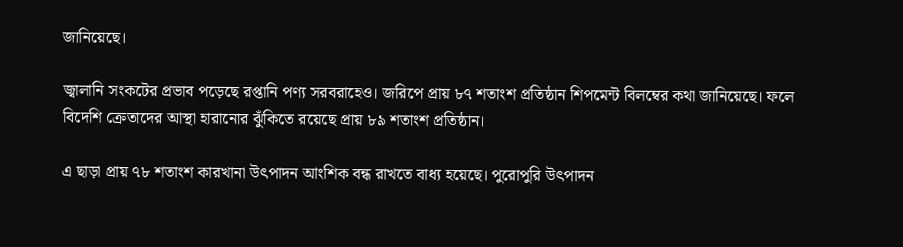জানিয়েছে।

জ্বালানি সংকটের প্রভাব পড়েছে রপ্তানি পণ্য সরবরাহেও। জরিপে প্রায় ৮৭ শতাংশ প্রতিষ্ঠান শিপমেন্ট বিলম্বের কথা জানিয়েছে। ফলে বিদেশি ক্রেতাদের আস্থা হারানোর ঝুঁকিতে রয়েছে প্রায় ৮৯ শতাংশ প্রতিষ্ঠান।

এ ছাড়া প্রায় ৭৮ শতাংশ কারখানা উৎপাদন আংশিক বন্ধ রাখতে বাধ্য হয়েছে। পুরোপুরি উৎপাদন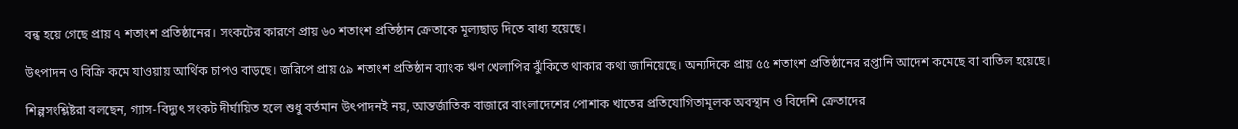বন্ধ হয়ে গেছে প্রায় ৭ শতাংশ প্রতিষ্ঠানের। সংকটের কারণে প্রায় ৬০ শতাংশ প্রতিষ্ঠান ক্রেতাকে মূল্যছাড় দিতে বাধ্য হয়েছে।

উৎপাদন ও বিক্রি কমে যাওয়ায় আর্থিক চাপও বাড়ছে। জরিপে প্রায় ৫৯ শতাংশ প্রতিষ্ঠান ব্যাংক ঋণ খেলাপির ঝুঁকিতে থাকার কথা জানিয়েছে। অন্যদিকে প্রায় ৫৫ শতাংশ প্রতিষ্ঠানের রপ্তানি আদেশ কমেছে বা বাতিল হয়েছে।

শিল্পসংশ্লিষ্টরা বলছেন, গ্যাস-বিদ্যুৎ সংকট দীর্ঘায়িত হলে শুধু বর্তমান উৎপাদনই নয়, আন্তর্জাতিক বাজারে বাংলাদেশের পোশাক খাতের প্রতিযোগিতামূলক অবস্থান ও বিদেশি ক্রেতাদের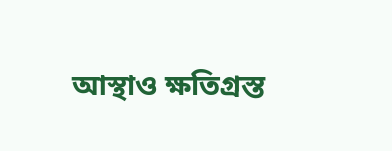আস্থাও ক্ষতিগ্রস্ত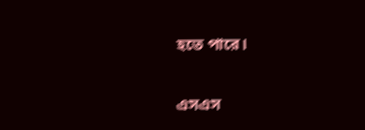হতে পারে।

এসএস